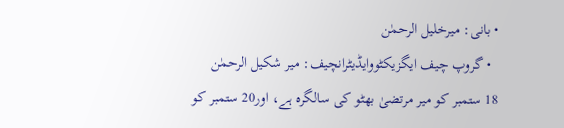• بانی: میرخلیل الرحمٰن
  • گروپ چیف ایگزیکٹووایڈیٹرانچیف: میر شکیل الرحمٰن
18 ستمبر کو میر مرتضیٰ بھٹو کی سالگرہ ہے، اور20 ستمبر کو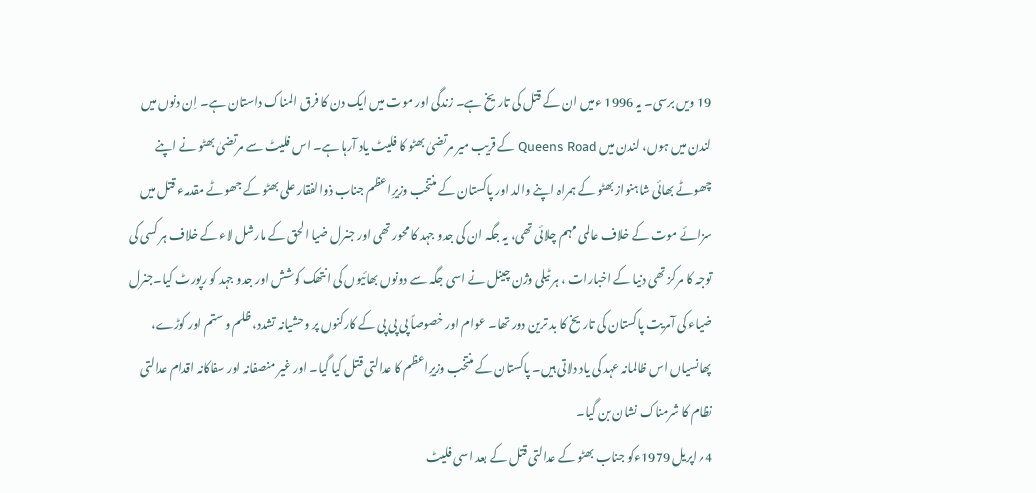19 ویں برسی۔ یہ 1996 ءمیں ان کے قتل کی تاریخ ہے۔ زندگی اور موت میں ایک دن کا فرق المناک داستان ہے۔ اِن دنوں میں لندن میں ہوں، لندن میں Queens Road کے قریب میر مرتضیٰ بھٹو کا فلیٹ یاد آرہا ہے۔ اس فلیٹ سے مرتضیٰ بھٹو نے اپنے چھوٹے بھائی شاہنواز بھٹو کے ہمراہ اپنے والد اور پاکستان کے منتخب وزیرِاعظم جناب ذوالفقار علی بھٹو کے جھوٹے مقدمہء قتل میں سزائے موت کے خلاف عالمی مہم چلائی تھی، یہ جگہ ان کی جدو جہد کا محور تھی اور جنرل ضیا الحق کے مارشل لاء کے خلاف ہر کسی کی توجہ کا مرکز تھی دنیا کے اخبارات ، ہر ٹیلی وژن چینل نے اسی جگہ سے دونوں بھائیوں کی انتھک کوشش اور جدو جہد کو رپورٹ کیا۔جنرل ضیاء کی آمریت پاکستان کی تاریخ کا بد ترین دور تھا۔ عوام اور خصوصاً پی پی پی کے کارکنوں پر وحشیانہ تشدد، ظلم و ستم اور کوڑے، پھانسیاں اس ظالمانہ عہد کی یاد دلاتی ہیں۔ پاکستان کے منتخب وزیرِاعظم کا عدالتی قتل کیا گیا۔ اور غیر منصفانہ اور سفاکانہ اقدام عدالتی نظام کا شرمناک نشان بن گیا۔
4؍اپریل 1979ءکو جناب بھٹو کے عدالتی قتل کے بعد اسی فلیٹ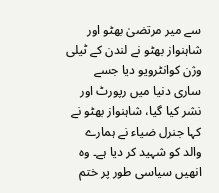سے میر مرتضیٰ بھٹو اور شاہنواز بھٹو نے لندن کے ٹیلی وژن کوانٹرویو دیا جسے ساری دنیا میں رپورٹ اور نشر کیا گیا، شاہنواز بھٹو نے کہا جنرل ضیاء نے ہمارے والد کو شہید کر دیا ہے۔ وہ انھیں سیاسی طور پر ختم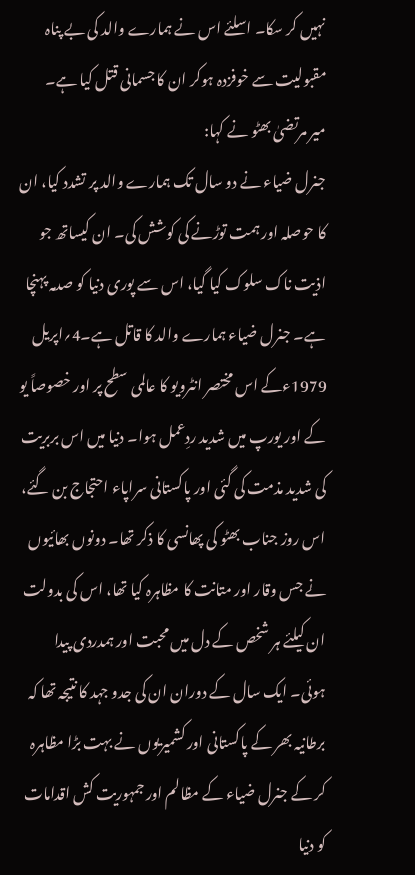نہیں کر سکا۔ اسلئے اس نے ہمارے والد کی بے پناہ مقبولیت سے خوفزدہ ہوکر ان کا جسمانی قتل کیا ہے۔
میر مرتضیٰ بھٹو نے کہا:
جنرل ضیاء نے دو سال تک ہمارے والد پر تشدد کیا، ان کا حوصلہ اور ہمت توڑنے کی کوشش کی۔ ان کیساتھ جو اذیت ناک سلوک کیا گیا، اس سے پوری دنیا کو صدمہ پہنچا ہے۔ جنرل ضیاء ہمارے والد کا قاتل ہے۔4؍اپریل 1979ءکے اس مختصر انٹرویو کا عالمی سطح پر اور خصوصاً یو کے اور یورپ میں شدید ردِعمل ہوا۔ دنیا میں اس بربریت کی شدید مذمت کی گئی اور پاکستانی سراپاء احتجاج بن گئے، اس روز جناب بھٹو کی پھانسی کا ذکر تھا۔ دونوں بھائیوں نے جس وقار اور متانت کا مظاہرہ کیا تھا، اس کی بدولت ان کیلئے ہر شخص کے دل میں محبت اور ہمدردی پیدا ہوئی۔ ایک سال کے دوران ان کی جدو جہد کا نتیجہ تھا کہ برطانیہ بھر کے پاکستانی اور کشمیریوں نے بہت بڑا مظاہرہ کر کے جنرل ضیاء کے مظالم اور جمہوریت کش اقدامات کو دنیا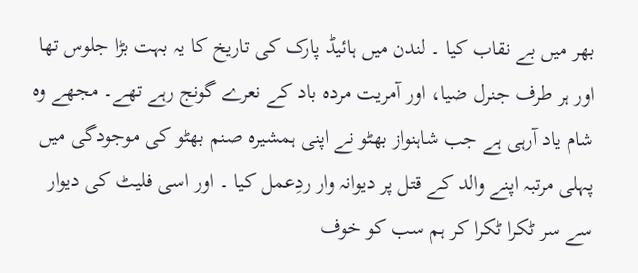بھر میں بے نقاب کیا ۔ لندن میں ہائیڈ پارک کی تاریخ کا یہ بہت بڑا جلوس تھا اور ہر طرف جنرل ضیا، اور آمریت مردہ باد کے نعرے گونج رہے تھے۔ مجھے وہ شام یاد آرہی ہے جب شاہنواز بھٹو نے اپنی ہمشیرہ صنم بھٹو کی موجودگی میں پہلی مرتبہ اپنے والد کے قتل پر دیوانہ وار ردِعمل کیا ۔ اور اسی فلیٹ کی دیوار سے سر ٹکرا ٹکرا کر ہم سب کو خوف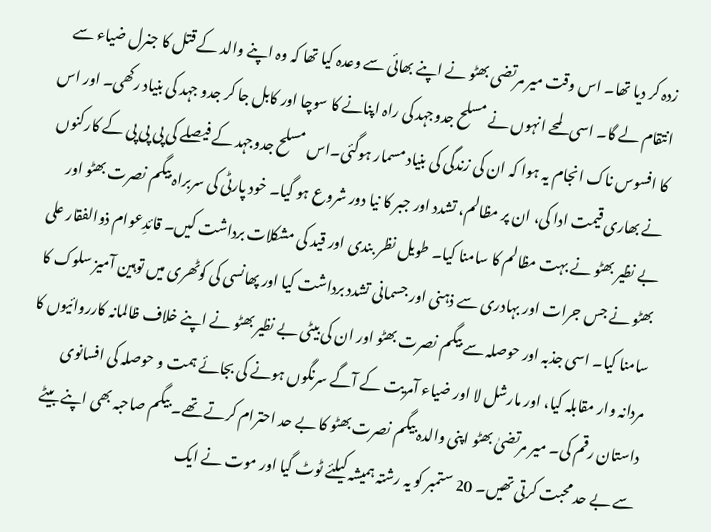زدہ کر دیا تھا۔ اس وقت میر مرتضی بھٹو نے اپنے بھائی سے وعدہ کیا تھا کہ وہ اپنے والد کے قتل کا جنرل ضیاء سے انتقام لے گا۔ اسی لمحے انہوں نے مسلح جدوجہد کی راہ اپنانے کا سوچا اور کابل جا کر جدو جہد کی بنیاد رکھی۔ اور اس کا افسوس ناک انجام یہ ہوا کہ ان کی زندگی کی بنیاد مسمار ہوگئی۔اس مسلح جدوجہد کے فیصلے کی پی پی پی کے کارکنوں نے بھاری قیمت ادا کی، ان پر مظالم، تشدد اور جبر کا نیا دور شروع ہو گیا۔ خود پارٹی کی سربراہ بیگم نصرت بھٹو اور بے نظیر بھٹو نے بہت مظالم کا سامنا کیا۔ طویل نظر بندی اور قید کی مشکلات برداشت کیں۔ قائدِعوام ذوالفقار علی بھٹو نے جس جرات اور بہادری سے ذہنی اور جسمانی تشدد برداشت کیا اور پھانسی کی کوٹھری میں توہین آمیز سلوک کا سامنا کیا۔ اسی جذبہ اور حوصلہ سے بیگم نصرت بھٹو اور ان کی بیٹی بے نظیر بھٹو نے اپنے خلاف ظالمانہ کارروائیوں کا مردانہ وار مقابلہ کیا، اور مارشل لا اور ضیاء آمریت کے آگے سرنگوں ہونے کی بجائے ہمت و حوصلہ کی افسانوی داستان رقم کی۔ میر مرتضیٰ بھٹو اپنی والدہ بیگم نصرت بھٹو کا بے حد احترام کرتے تھے۔ بیگم صاحبہ بھی اپنے بیٹے سے بے حد محبت کرتی تھیں۔ 20 ستمبر کو یہ رشتہ ہمیشہ کیلئے ٹوٹ گیا اور موت نے ایک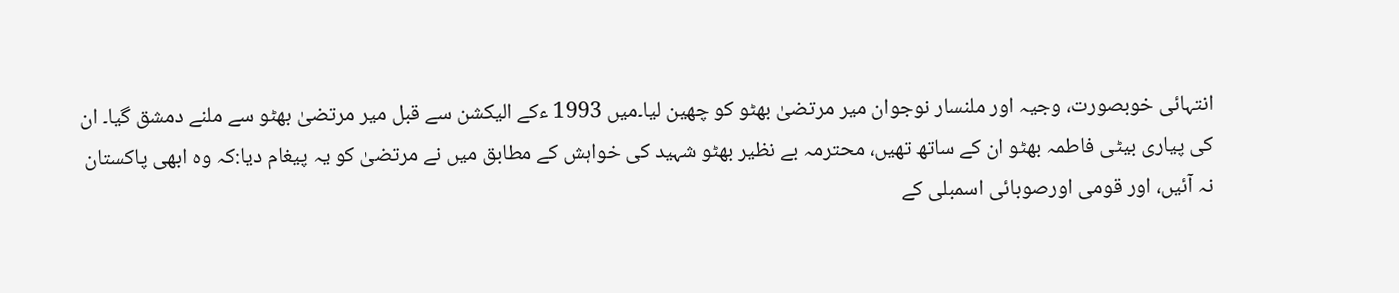انتہائی خوبصورت، وجیہ اور ملنسار نوجوان میر مرتضیٰ بھٹو کو چھین لیا۔میں 1993 ءکے الیکشن سے قبل میر مرتضیٰ بھٹو سے ملنے دمشق گیا۔ ان کی پیاری بیٹی فاطمہ بھٹو ان کے ساتھ تھیں، محترمہ بے نظیر بھٹو شہید کی خواہش کے مطابق میں نے مرتضیٰ کو یہ پیغام دیا:کہ وہ ابھی پاکستان نہ آئیں، اور قومی اورصوبائی اسمبلی کے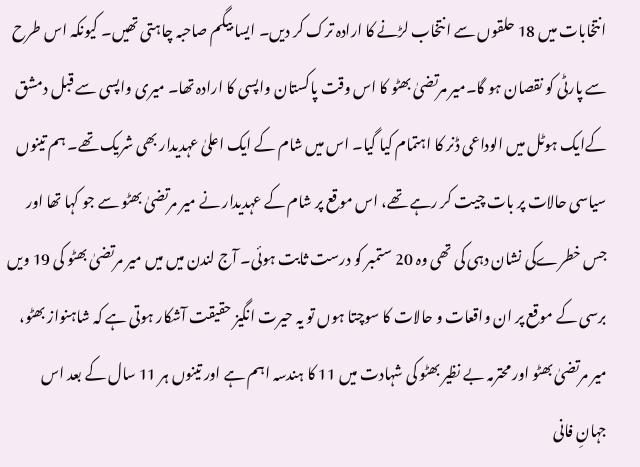انتخابات میں 18 حلقوں سے انتخاب لڑنے کا ارادہ ترک کر دیں۔ ایسا بیگم صاحبہ چاہتی تھیں۔ کیونکہ اس طرح سے پارٹی کو نقصان ہو گا۔میر مرتضیٰ بھٹو کا اس وقت پاکستان واپسی کا ارادہ تھا۔ میری واپسی سے قبل دمشق کےایک ہوٹل میں الوداعی ڈنر کا اہتمام کیا گیا۔ اس میں شام کے ایک اعلیٰ عہدیدار بھی شریک تھے۔ ہم تینوں سیاسی حالات پر بات چیت کر رہے تھے، اس موقع پر شام کے عہدیدار نے میر مرتضیٰ بھٹو سے جو کہا تھا اور جس خطرےکی نشان دہی کی تھی وہ 20 ستمبر کو درست ثابت ہوئی۔ آج لندن میں میں میر مرتضیٰ بھٹو کی 19 ویں برسی کے موقع پر ان واقعات و حالات کا سوچتا ہوں تو یہ حیرت انگیز حقیقت آشکار ہوتی ہے کہ شاہنواز بھٹو، میر مرتضیٰ بھٹو اور محترمہ بے نظیر بھٹو کی شہادت میں 11 کا ہندسہ اہم ہے اور تینوں ہر 11 سال کے بعد اس جہانِ فانی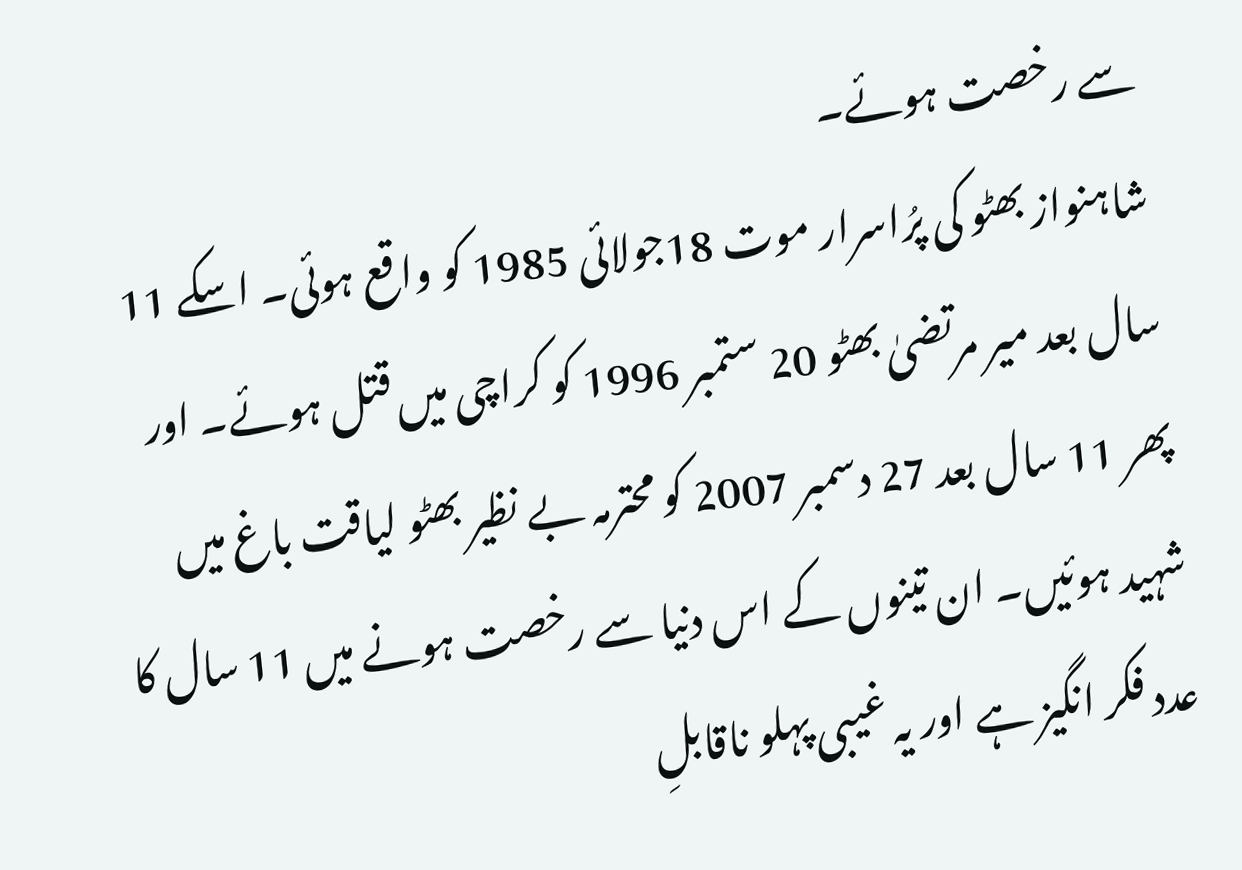سے رخصت ہوئے۔
شاہنواز بھٹو کی پرُاسرار موت 18جولائی 1985 کو واقع ہوئی۔ اسکے 11 سال بعد میر مرتضیٰ بھٹو 20 ستمبر 1996 کو کراچی میں قتل ہوئے۔ اور پھر 11 سال بعد 27 دسمبر 2007 کو محترمہ بے نظیر بھٹو لیاقت باغ میں شہید ہوئیں۔ ان تینوں کے اس دنیا سے رخصت ہونے میں 11 سال کا عدد فکر انگیز ہے اور یہ غیبی پہلو ناقابلِ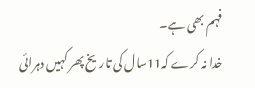فہم بھی ہے۔
خدا نہ کرے کہ11سال کی تاریخ پھر کہیں دہرائی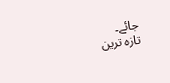جائے۔
تازہ ترین